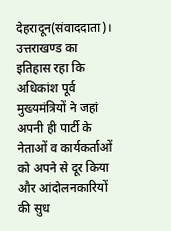देहरादून(संवाददाता)। उत्तराखण्ड का इतिहास रहा कि अधिकांश पूर्व मुख्यमंत्रियों ने जहां अपनी ही पार्टी के नेताओं व कार्यकर्ताओं को अपने से दूर किया और आंदोलनकारियों की सुध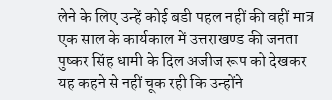लेने के लिए उन्हें कोई बडी पहल नहीं की वहीं मात्र एक साल के कार्यकाल में उत्तराखण्ड की जनता पुष्कर सिंह धामी के दिल अजीज रूप को देखकर यह कहने से नहीं चूक रही कि उन्होंने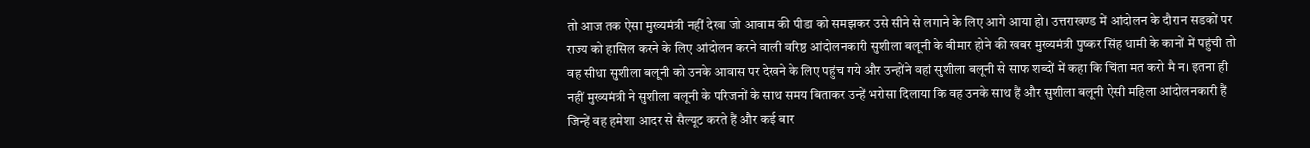तो आज तक ऐसा मुख्यमंत्री नहीं देखा जो आवाम की पीडा को समझकर उसे सीने से लगाने के लिए आगे आया हो। उत्तराखण्ड में आंदोलन के दौरान सडकों पर राज्य को हासिल करने के लिए आंदोलन करने वाली वरिष्ठ आंदोलनकारी सुशीला बलूनी के बीमार होने की खबर मुख्यमंत्री पुष्कर सिंह धामी के कानों में पहुंची तो वह सीधा सुशीला बलूनी को उनके आवास पर देखने के लिए पहुंच गये और उन्होंने वहां सुशीला बलूनी से साफ शब्दों में कहा कि चिंता मत करो मै न। इतना ही नहीं मुख्यमंत्री ने सुशीला बलूनी के परिजनों के साथ समय बिताकर उन्हें भरोसा दिलाया कि वह उनके साथ हैं और सुशीला बलूनी ऐसी महिला आंदोलनकारी हैं जिन्हें वह हमेशा आदर से सैल्यूट करते हैं और कई बार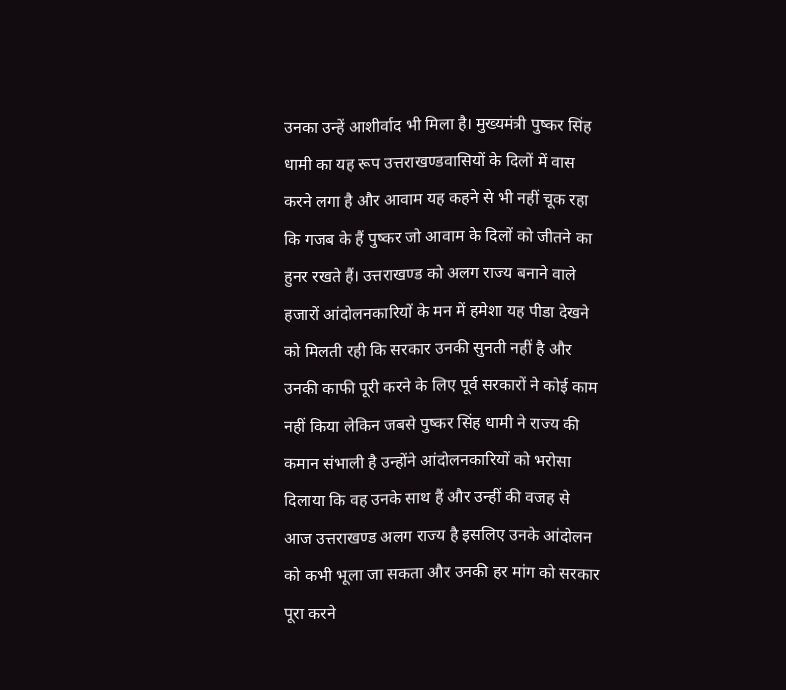उनका उन्हें आशीर्वाद भी मिला है। मुख्यमंत्री पुष्कर सिंह धामी का यह रूप उत्तराखण्डवासियों के दिलों में वास करने लगा है और आवाम यह कहने से भी नहीं चूक रहा कि गजब के हैं पुष्कर जो आवाम के दिलों को जीतने का हुनर रखते हैं। उत्तराखण्ड को अलग राज्य बनाने वाले हजारों आंदोलनकारियों के मन में हमेशा यह पीडा देखने को मिलती रही कि सरकार उनकी सुनती नहीं है और उनकी काफी पूरी करने के लिए पूर्व सरकारों ने कोई काम नहीं किया लेकिन जबसे पुष्कर सिंह धामी ने राज्य की कमान संभाली है उन्होंने आंदोलनकारियों को भरोसा दिलाया कि वह उनके साथ हैं और उन्हीं की वजह से आज उत्तराखण्ड अलग राज्य है इसलिए उनके आंदोलन को कभी भूला जा सकता और उनकी हर मांग को सरकार पूरा करने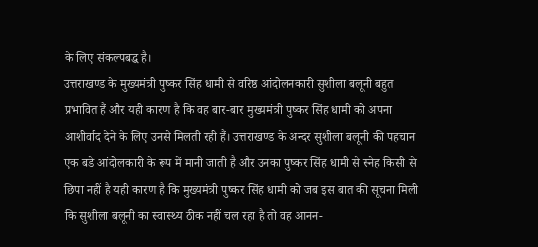के लिए संकल्पबद्ध है।
उत्तराखण्ड के मुख्यमंत्री पुष्कर सिंह धामी से वरिष्ठ आंदोलनकारी सुशीला बलूनी बहुत प्रभावित हैं और यही कारण है कि वह बार-बार मुख्यमंत्री पुष्कर सिंह धामी को अपना आशीर्वाद देने के लिए उनसे मिलती रही हैं। उत्तराखण्ड के अन्दर सुशीला बलूनी की पहचान एक बडे आंदोलकारी के रूप में मानी जाती है और उनका पुष्कर सिंह धामी से स्नेह किसी से छिपा नहीं है यही कारण है कि मुख्यमंत्री पुष्कर सिंह धामी को जब इस बात की सूचना मिली कि सुशीला बलूनी का स्वास्थ्य ठीक नहीं चल रहा है तो वह आनन-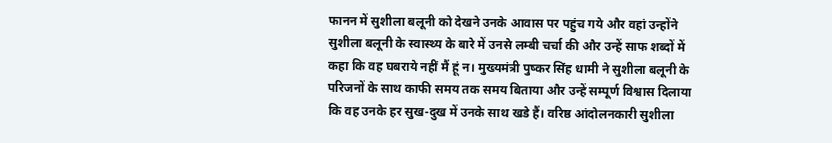फानन में सुशीला बलूनी को देखने उनके आवास पर पहुंच गये और वहां उन्होंने सुशीला बलूनी के स्वास्थ्य के बारे में उनसे लम्बी चर्चा की और उन्हें साफ शब्दों में कहा कि वह घबराये नहीं मैं हूं न। मुख्यमंत्री पुष्कर सिंह धामी ने सुशीला बलूनी के परिजनों के साथ काफी समय तक समय बिताया और उन्हें सम्पूर्ण विश्वास दिलाया कि वह उनके हर सुख-दुख में उनके साथ खडे हैं। वरिष्ठ आंदोलनकारी सुशीला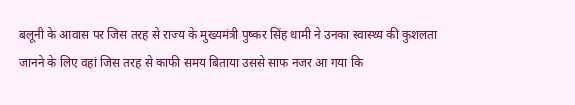बलूनी के आवास पर जिस तरह से राज्य के मुख्यमंत्री पुष्कर सिंह धामी ने उनका स्वास्थ्य की कुशलता जानने के लिए वहां जिस तरह से काफी समय बिताया उससे साफ नजर आ गया कि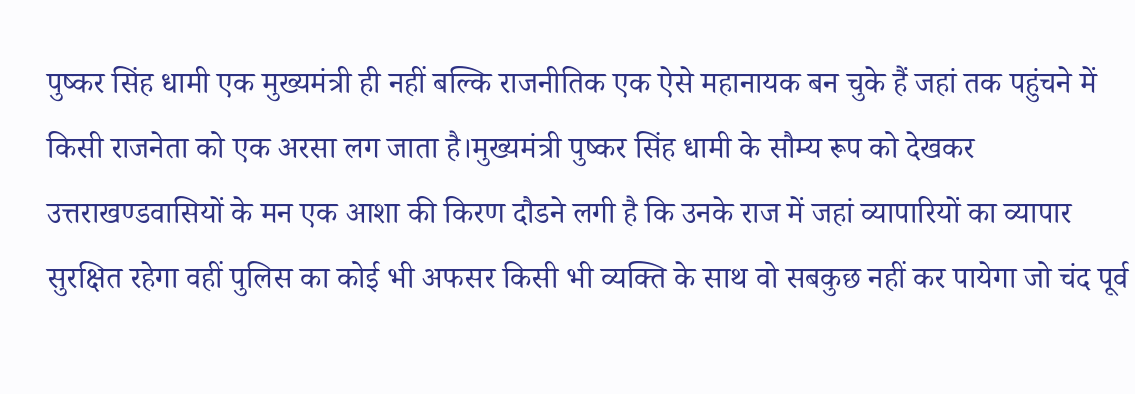पुष्कर सिंह धामी एक मुख्यमंत्री ही नहीं बल्कि राजनीतिक एक ऐसे महानायक बन चुके हैं जहां तक पहुंचने में किसी राजनेता को एक अरसा लग जाता है।मुख्यमंत्री पुष्कर सिंह धामी के सौम्य रूप को देखकर उत्तराखण्डवासियों के मन एक आशा की किरण दौडने लगी है कि उनके राज में जहां व्यापारियों का व्यापार सुरक्षित रहेगा वहीं पुलिस का कोई भी अफसर किसी भी व्यक्ति के साथ वो सबकुछ नहीं कर पायेगा जो चंद पूर्व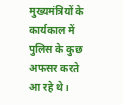मुख्यमंत्रियों के कार्यकाल में पुलिस के कुछ अफसर करते आ रहे थे।